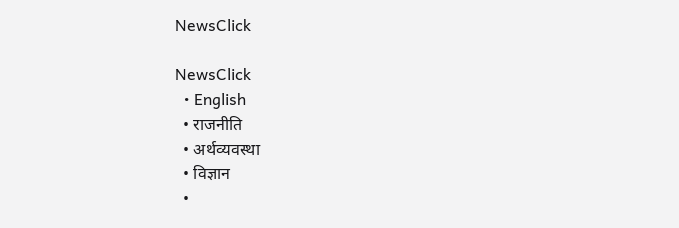NewsClick

NewsClick
  • English
  • राजनीति
  • अर्थव्यवस्था
  • विज्ञान
  •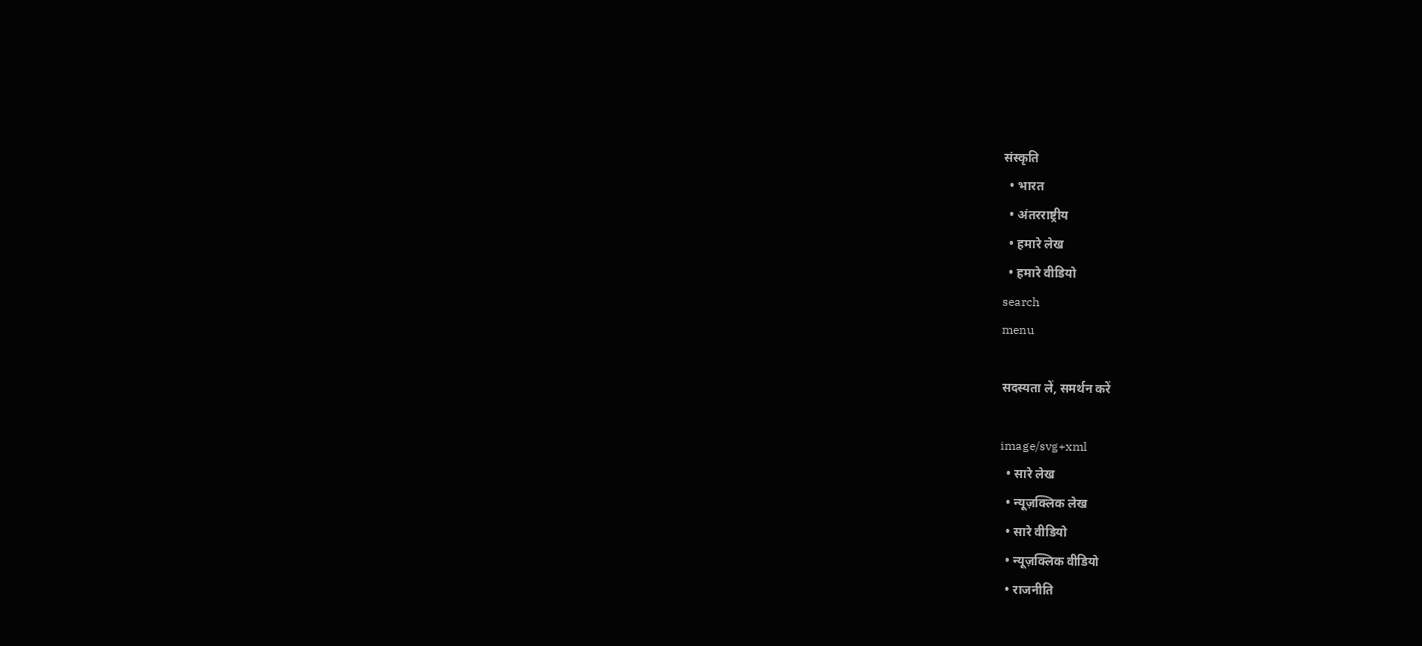संस्कृति
  • भारत
  • अंतरराष्ट्रीय
  • हमारे लेख
  • हमारे वीडियो
search
menu

सदस्यता लें, समर्थन करें

image/svg+xml
  • सारे लेख
  • न्यूज़क्लिक लेख
  • सारे वीडियो
  • न्यूज़क्लिक वीडियो
  • राजनीति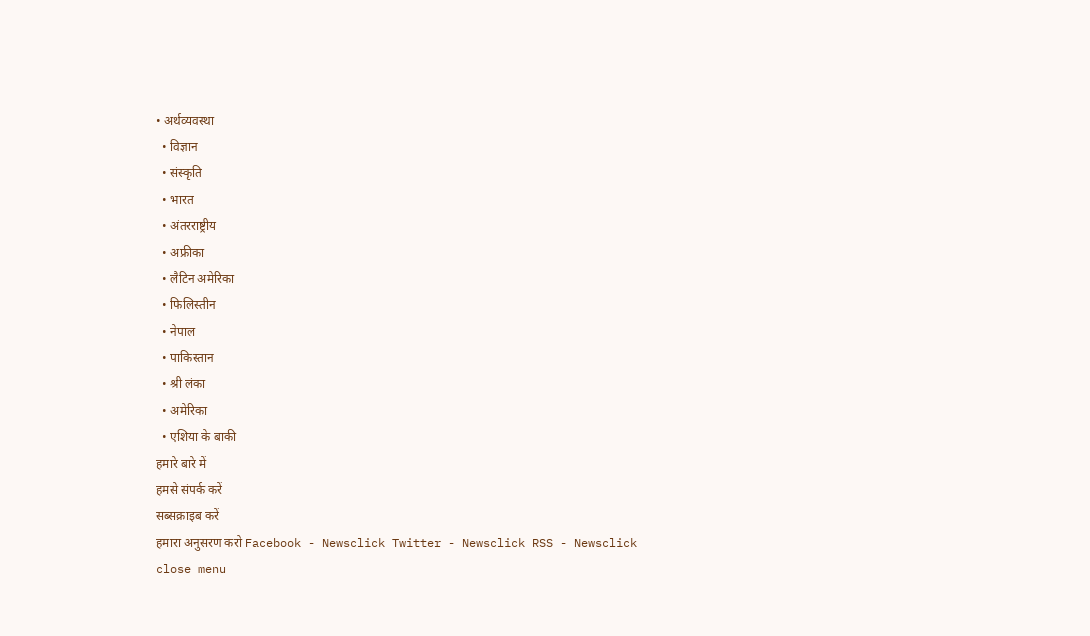• अर्थव्यवस्था
  • विज्ञान
  • संस्कृति
  • भारत
  • अंतरराष्ट्रीय
  • अफ्रीका
  • लैटिन अमेरिका
  • फिलिस्तीन
  • नेपाल
  • पाकिस्तान
  • श्री लंका
  • अमेरिका
  • एशिया के बाकी
हमारे बारे में
हमसे संपर्क करें
सब्सक्राइब करें
हमारा अनुसरण करो Facebook - Newsclick Twitter - Newsclick RSS - Newsclick
close menu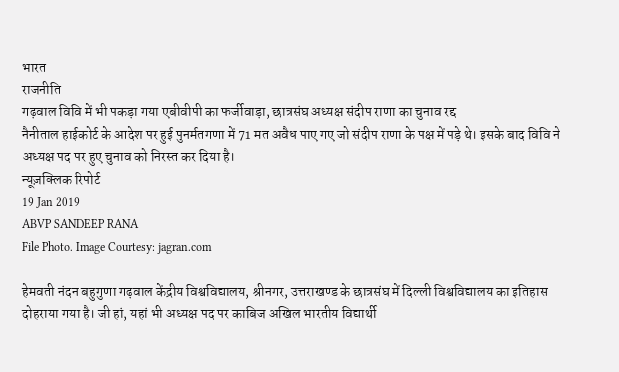भारत
राजनीति
गढ़वाल विवि में भी पकड़ा गया एबीवीपी का फर्जीवाड़ा, छात्रसंघ अध्यक्ष संदीप राणा का चुनाव रद्द
नैनीताल हाईकोर्ट के आदेश पर हुई पुनर्मतगणा में 71 मत अवैध पाए गए जो संदीप राणा के पक्ष में पड़े थे। इसके बाद विवि ने अध्यक्ष पद पर हुए चुनाव को निरस्त कर दिया है।
न्यूज़क्लिक रिपोर्ट
19 Jan 2019
ABVP SANDEEP RANA
File Photo. Image Courtesy: jagran.com

हेमवती नंदन बहुगुणा गढ़वाल केंद्रीय विश्वविद्यालय, श्रीनगर, उत्तराखण्ड के छात्रसंघ में दिल्ली विश्वविद्यालय का इतिहास दोहराया गया है। जी हां, यहां भी अध्यक्ष पद पर काबिज अखिल भारतीय विद्यार्थी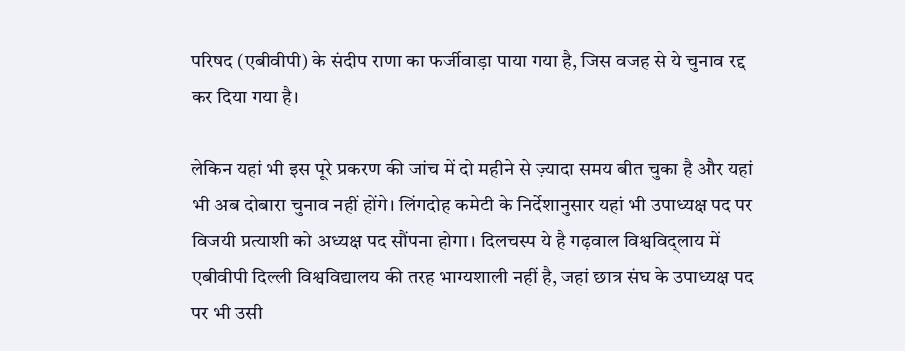परिषद (एबीवीपी) के संदीप राणा का फर्जीवाड़ा पाया गया है, जिस वजह से ये चुनाव रद्द कर दिया गया है।

लेकिन यहां भी इस पूरे प्रकरण की जांच में दो महीने से ज़्यादा समय बीत चुका है और यहां भी अब दोबारा चुनाव नहीं होंगे। लिंगदोह कमेटी के निर्देशानुसार यहां भी उपाध्यक्ष पद पर विजयी प्रत्याशी को अध्यक्ष पद सौंपना होगा। दिलचस्प ये है गढ़वाल विश्वविद्लाय में एबीवीपी दिल्ली विश्वविद्यालय की तरह भाग्यशाली नहीं है, जहां छात्र संघ के उपाध्यक्ष पद पर भी उसी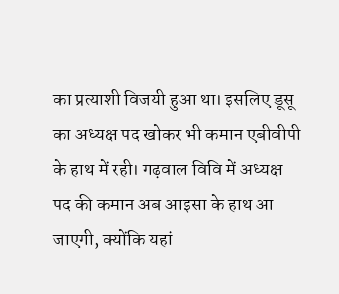का प्रत्याशी विजयी हुआ था। इसलिए डूसू का अध्यक्ष पद खोकर भी कमान एबीवीपी के हाथ में रही। गढ़वाल विवि में अध्यक्ष पद की कमान अब आइसा के हाथ आ जाएगी, क्योंकि यहां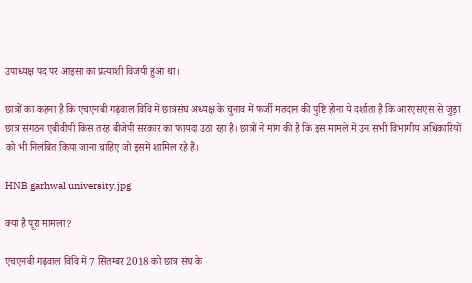उपाध्यक्ष पद पर आइसा का प्रत्याशी विजयी हुआ था।

छात्रों का कहना है कि एचएनबी गढ़वाल विवि में छात्रसंघ अध्यक्ष के चुनाव में फर्जी मतदान की पुष्टि होना ये दर्शाता है कि आरएसएस से जुड़ा छात्र संगठन एबीवीपी किस तरह बीजेपी सरकार का फायदा उठा रहा है। छात्रों ने मांग की है कि इस मामले में उन सभी विभागीय अधिकारियों को भी निलंबित किया जाना चाहिए जो इसमें शामिल रहे हैं।

HNB garhwal university.jpg

क्या है पूरा मामला?

एचएनबी गढ़वाल विवि में 7 सितम्बर 2018 को छात्र संघ के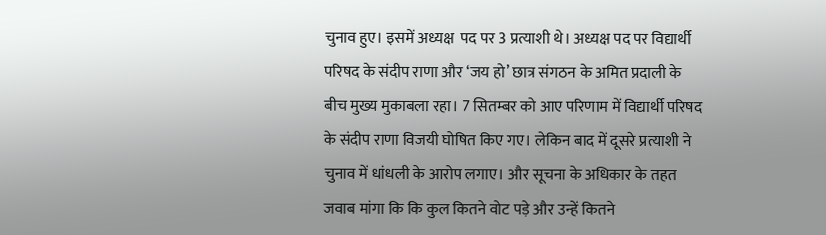चुनाव हुए। इसमें अध्यक्ष  पद पर 3 प्रत्याशी थे। अध्यक्ष पद पर विद्यार्थी परिषद के संदीप राणा और ‘जय हो’ छात्र संगठन के अमित प्रदाली के बीच मुख्य मुकाबला रहा। 7 सितम्बर को आए परिणाम में विद्यार्थी परिषद के संदीप राणा विजयी घोषित किए गए। लेकिन बाद में दूसरे प्रत्याशी ने चुनाव में धांधली के आरोप लगाए। और सूचना के अधिकार के तहत जवाब मांगा कि कि कुल कितने वोट पड़े और उन्हें कितने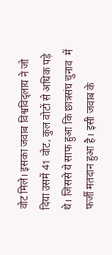वोट मिले। इसका जवाब विश्वविद्लाय ने जो दिया उसमें 41 वोट, कुल वोटों से अधिक पड़े थे। जिससे ये साफ हुआ कि छात्रसंघ चुनाव  में फर्जी मतदान हुआ है। इसी जवाब के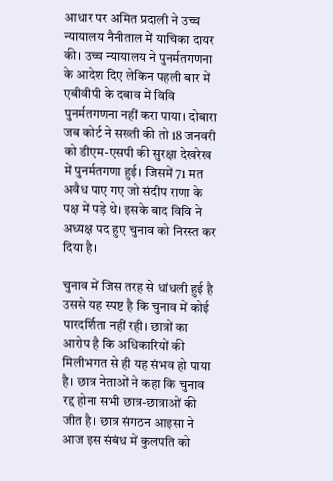आधार पर अमित प्रदाली ने उच्च न्यायालय नैनीताल में याचिका दायर की। उच्च न्यायालय ने पुनर्मतगणना के आदेश दिए लेकिन पहली बार में एबीवीपी के दबाव में विवि पुनर्मतगणना नहीं करा पाया। दोबारा जब कोर्ट ने सख्ती की तो 18 जनवरी को डीएम-एसपी की सुरक्षा देखरेख में पुनर्मतगणा हुई। जिसमें 71 मत अवैध पाए गए जो संदीप राणा के पक्ष में पड़े थे। इसके बाद विवि ने अध्यक्ष पद हुए चुनाव को निरस्त कर दिया है।

चुनाव में जिस तरह से धांधली हुई है उससे यह स्पष्ट है कि चुनाव में कोई पारदर्शिता नहीं रही। छात्रों का आरोप है कि अधिकारियों की मिलीभगत से ही यह संभव हो पाया है। छात्र नेताओं ने कहा कि चुनाव रद्द होना सभी छात्र-छात्राओं की जीत है। छात्र संगठन आइसा ने आज इस संबंध में कुलपति को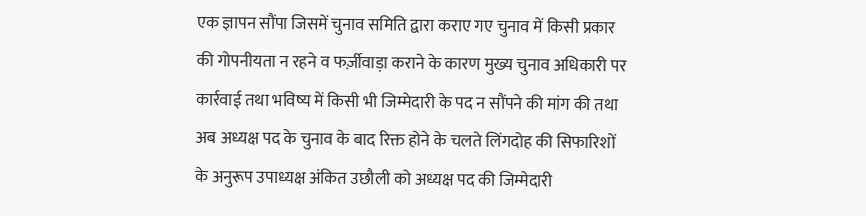एक ज्ञापन सौंपा जिसमें चुनाव समिति द्वारा कराए गए चुनाव में किसी प्रकार की गोपनीयता न रहने व फर्ज़ीवाड़ा कराने के कारण मुख्य चुनाव अधिकारी पर कार्रवाई तथा भविष्य में किसी भी जिम्मेदारी के पद न सौंपने की मांग की तथा अब अध्यक्ष पद के चुनाव के बाद रिक्त होने के चलते लिंगदोह की सिफारिशों के अनुरूप उपाध्यक्ष अंकित उछौली को अध्यक्ष पद की जिम्मेदारी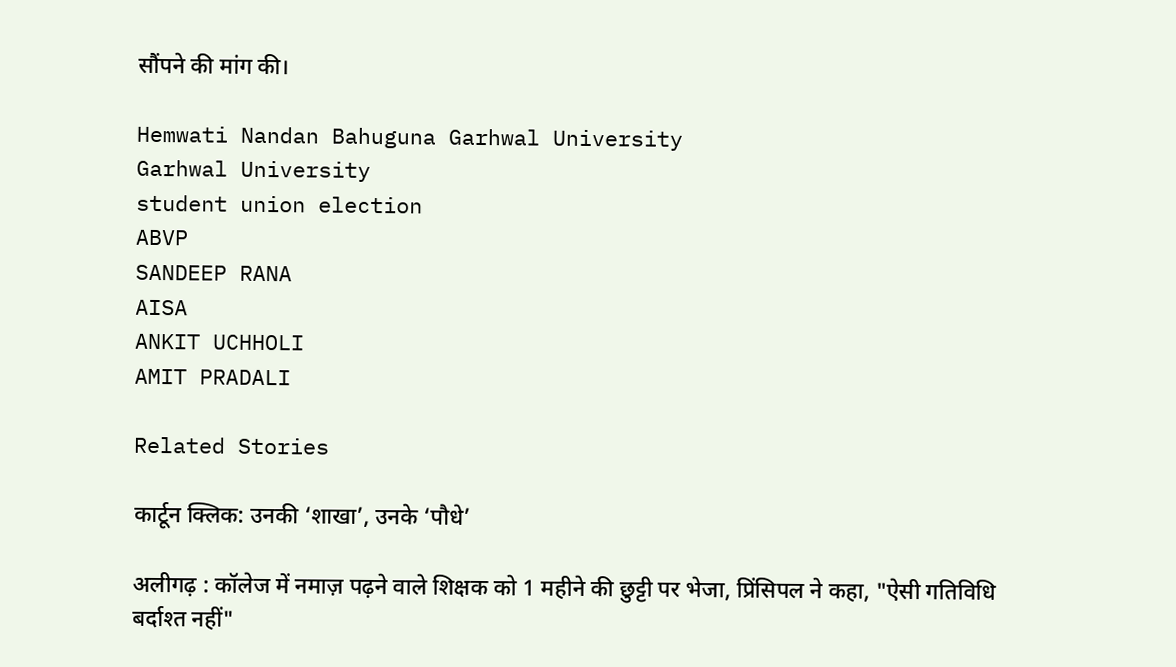सौंपने की मांग की।

Hemwati Nandan Bahuguna Garhwal University
Garhwal University
student union election
ABVP
SANDEEP RANA
AISA
ANKIT UCHHOLI
AMIT PRADALI

Related Stories

कार्टून क्लिक: उनकी ‘शाखा’, उनके ‘पौधे’

अलीगढ़ : कॉलेज में नमाज़ पढ़ने वाले शिक्षक को 1 महीने की छुट्टी पर भेजा, प्रिंसिपल ने कहा, "ऐसी गतिविधि बर्दाश्त नहीं"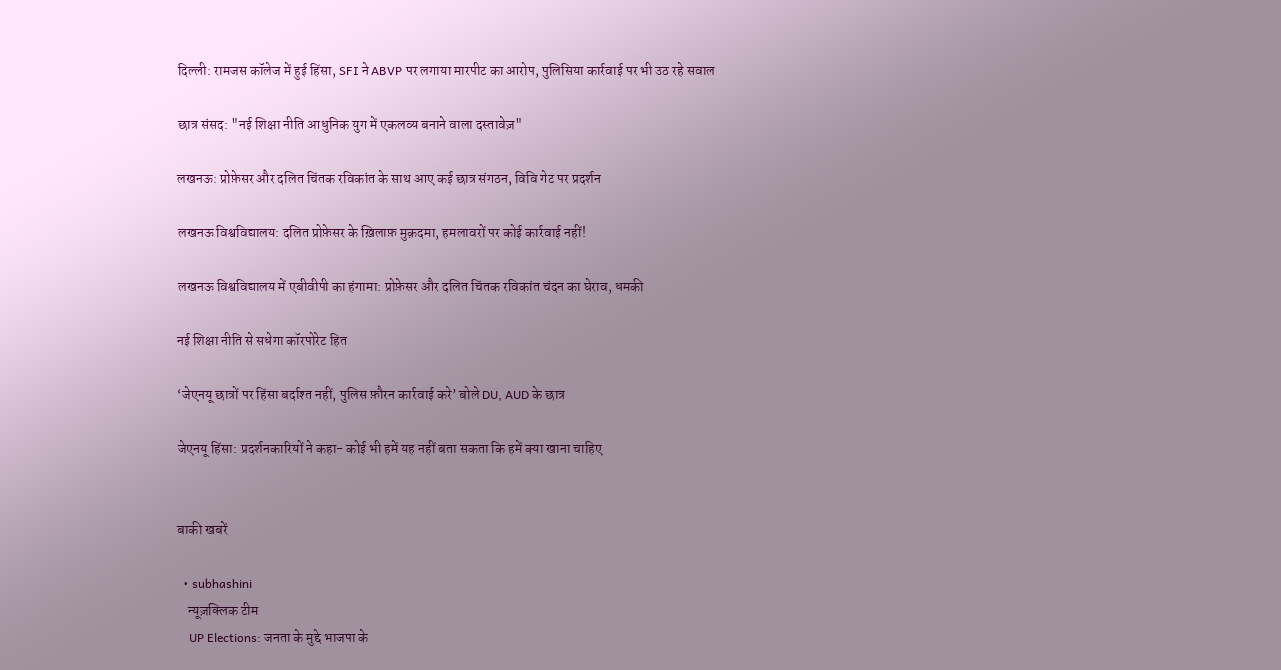दिल्ली: रामजस कॉलेज में हुई हिंसा, SFI ने ABVP पर लगाया मारपीट का आरोप, पुलिसिया कार्रवाई पर भी उठ रहे सवाल

छात्र संसद: "नई शिक्षा नीति आधुनिक युग में एकलव्य बनाने वाला दस्तावेज़"

लखनऊ: प्रोफ़ेसर और दलित चिंतक रविकांत के साथ आए कई छात्र संगठन, विवि गेट पर प्रदर्शन

लखनऊ विश्वविद्यालय: दलित प्रोफ़ेसर के ख़िलाफ़ मुक़दमा, हमलावरों पर कोई कार्रवाई नहीं!

लखनऊ विश्वविद्यालय में एबीवीपी का हंगामा: प्रोफ़ेसर और दलित चिंतक रविकांत चंदन का घेराव, धमकी

नई शिक्षा नीति से सधेगा कॉरपोरेट हित

‘जेएनयू छात्रों पर हिंसा बर्दाश्त नहीं, पुलिस फ़ौरन कार्रवाई करे’ बोले DU, AUD के छात्र

जेएनयू हिंसा: प्रदर्शनकारियों ने कहा- कोई भी हमें यह नहीं बता सकता कि हमें क्या खाना चाहिए


बाकी खबरें

  • subhashini
    न्यूज़क्लिक टीम
    UP Elections: जनता के मुद्दे भाजपा के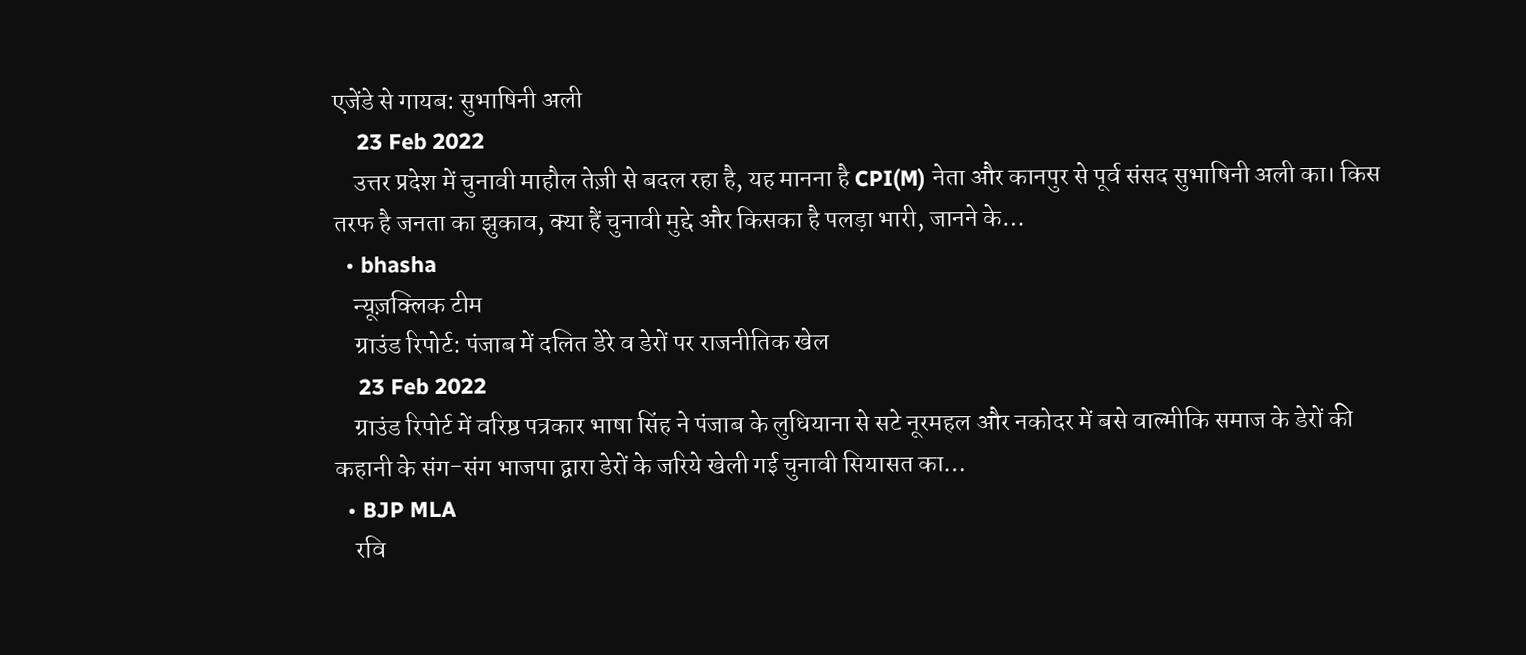एजेंडे से गायब: सुभाषिनी अली
    23 Feb 2022
    उत्तर प्रदेश में चुनावी माहौल तेज़ी से बदल रहा है, यह मानना है CPI(M) नेता और कानपुर से पूर्व संसद सुभाषिनी अली का। किस तरफ है जनता का झुकाव, क्या हैं चुनावी मुद्दे और किसका है पलड़ा भारी, जानने के…
  • bhasha
    न्यूज़क्लिक टीम
    ग्राउंड रिपोर्ट: पंजाब में दलित डेरे व डेरों पर राजनीतिक खेल
    23 Feb 2022
    ग्राउंड रिपोर्ट में वरिष्ठ पत्रकार भाषा सिंह ने पंजाब के लुधियाना से सटे नूरमहल और नकोदर में बसे वाल्मीकि समाज के डेरों की कहानी के संग-संग भाजपा द्वारा डेरों के जरिये खेली गई चुनावी सियासत का…
  • BJP MLA
    रवि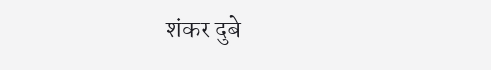शंकर दुबे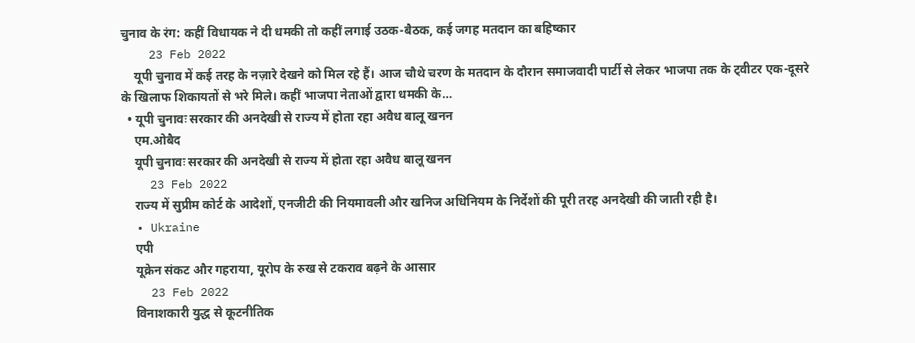चुनाव के रंग: कहीं विधायक ने दी धमकी तो कहीं लगाई उठक-बैठक, कई जगह मतदान का बहिष्कार
    23 Feb 2022
    यूपी चुनाव में कई तरह के नज़ारे देखने को मिल रहे हैं। आज चौथे चरण के मतदान के दौरान समाजवादी पार्टी से लेकर भाजपा तक के ट्वीटर एक-दूसरे के खिलाफ शिकायतों से भरे मिले। कहीं भाजपा नेताओं द्वारा धमकी के…
  • यूपी चुनावः सरकार की अनदेखी से राज्य में होता रहा अवैध बालू खनन
    एम.ओबैद
    यूपी चुनावः सरकार की अनदेखी से राज्य में होता रहा अवैध बालू खनन
    23 Feb 2022
    राज्य में सुप्रीम कोर्ट के आदेशों, एनजीटी की नियमावली और खनिज अधिनियम के निर्देशों की पूरी तरह अनदेखी की जाती रही है।
  • Ukraine
    एपी
    यूक्रेन संकट और गहराया, यूरोप के रुख से टकराव बढ़ने के आसार
    23 Feb 2022
    विनाशकारी युद्ध से कूटनीतिक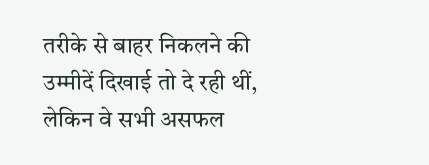तरीके से बाहर निकलने की उम्मीदें दिखाई तो दे रही थीं, लेकिन वे सभी असफल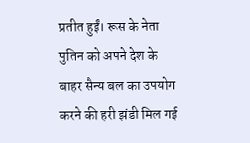प्रतीत हुईं। रूस के नेता पुतिन को अपने देश के बाहर सैन्य बल का उपयोग करने की हरी झंडी मिल गई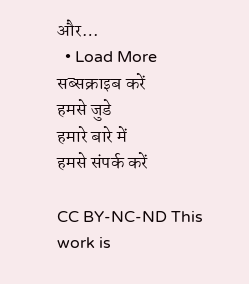और…
  • Load More
सब्सक्राइब करें
हमसे जुडे
हमारे बारे में
हमसे संपर्क करें

CC BY-NC-ND This work is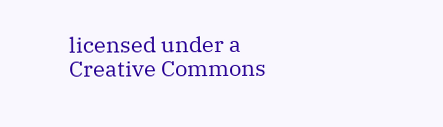licensed under a Creative Commons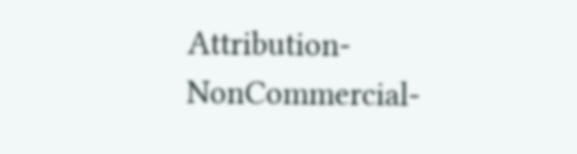Attribution-NonCommercial-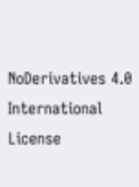NoDerivatives 4.0 International License